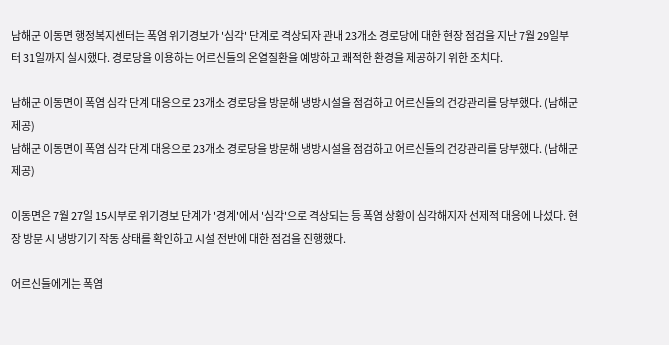남해군 이동면 행정복지센터는 폭염 위기경보가 '심각' 단계로 격상되자 관내 23개소 경로당에 대한 현장 점검을 지난 7월 29일부터 31일까지 실시했다. 경로당을 이용하는 어르신들의 온열질환을 예방하고 쾌적한 환경을 제공하기 위한 조치다.

남해군 이동면이 폭염 심각 단계 대응으로 23개소 경로당을 방문해 냉방시설을 점검하고 어르신들의 건강관리를 당부했다. (남해군 제공)
남해군 이동면이 폭염 심각 단계 대응으로 23개소 경로당을 방문해 냉방시설을 점검하고 어르신들의 건강관리를 당부했다. (남해군 제공)

이동면은 7월 27일 15시부로 위기경보 단계가 '경계'에서 '심각'으로 격상되는 등 폭염 상황이 심각해지자 선제적 대응에 나섰다. 현장 방문 시 냉방기기 작동 상태를 확인하고 시설 전반에 대한 점검을 진행했다.

어르신들에게는 폭염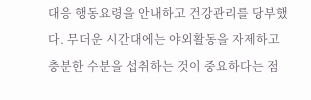대응 행동요령을 안내하고 건강관리를 당부했다. 무더운 시간대에는 야외활동을 자제하고 충분한 수분을 섭취하는 것이 중요하다는 점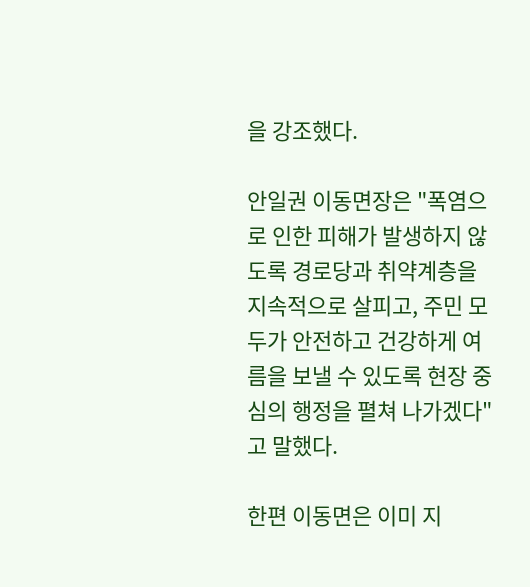을 강조했다.

안일권 이동면장은 "폭염으로 인한 피해가 발생하지 않도록 경로당과 취약계층을 지속적으로 살피고, 주민 모두가 안전하고 건강하게 여름을 보낼 수 있도록 현장 중심의 행정을 펼쳐 나가겠다"고 말했다.

한편 이동면은 이미 지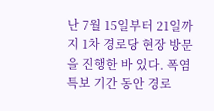난 7월 15일부터 21일까지 1차 경로당 현장 방문을 진행한 바 있다. 폭염특보 기간 동안 경로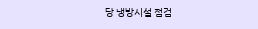당 냉방시설 점검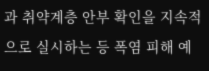과 취약계층 안부 확인을 지속적으로 실시하는 등 폭염 피해 예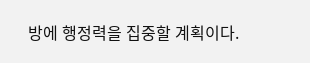방에 행정력을 집중할 계획이다.